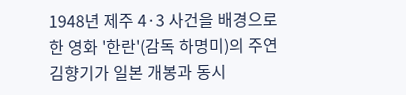1948년 제주 4·3 사건을 배경으로 한 영화 '한란'(감독 하명미)의 주연 김향기가 일본 개봉과 동시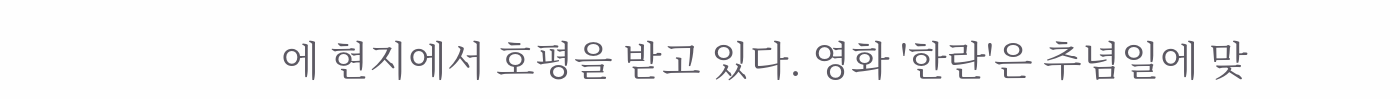에 현지에서 호평을 받고 있다. 영화 '한란'은 추념일에 맞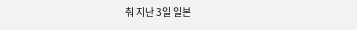춰 지난 3일 일본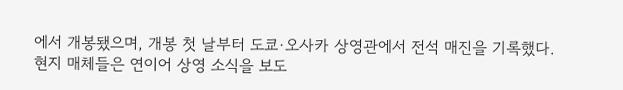에서 개봉됐으며, 개봉 첫 날부터 도쿄·오사카 상영관에서 전석 매진을 기록했다. 현지 매체들은 연이어 상영 소식을 보도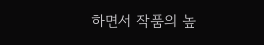하면서 작품의 높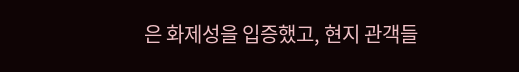은 화제성을 입증했고, 현지 관객들